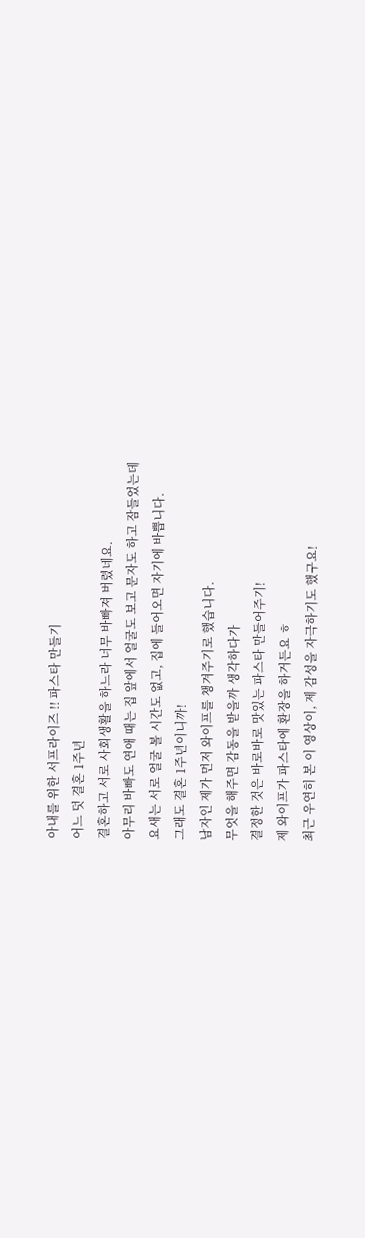아내를 위한 서프라이즈 !! 파스타 만들기
어느 덧 결혼 1주년
결혼하고 서로 사회생활을 하느라 너무 바빠져 버렸네요.
아무리 바빠도 연애 때는 집 앞에서 얼굴도 보고 문자도 하고 잠들었는데
요새는 서로 얼굴 볼 시간도 없고, 집에 들어오면 자기에 바쁩니다.
그래도 결혼 1주년이니까!
남자인 제가 먼저 와이프를 챙겨주기로 했습니다.
무엇을 해주면 감동을 받을까 생각하다가
결정한 것은 바로바로 맛있는 파스타 만들어주기!
제 와이프가 파스타에 환장을 하거든요 ㅎ
최근 우연히 본 이 영상이, 제 감성을 자극하기도 했구요!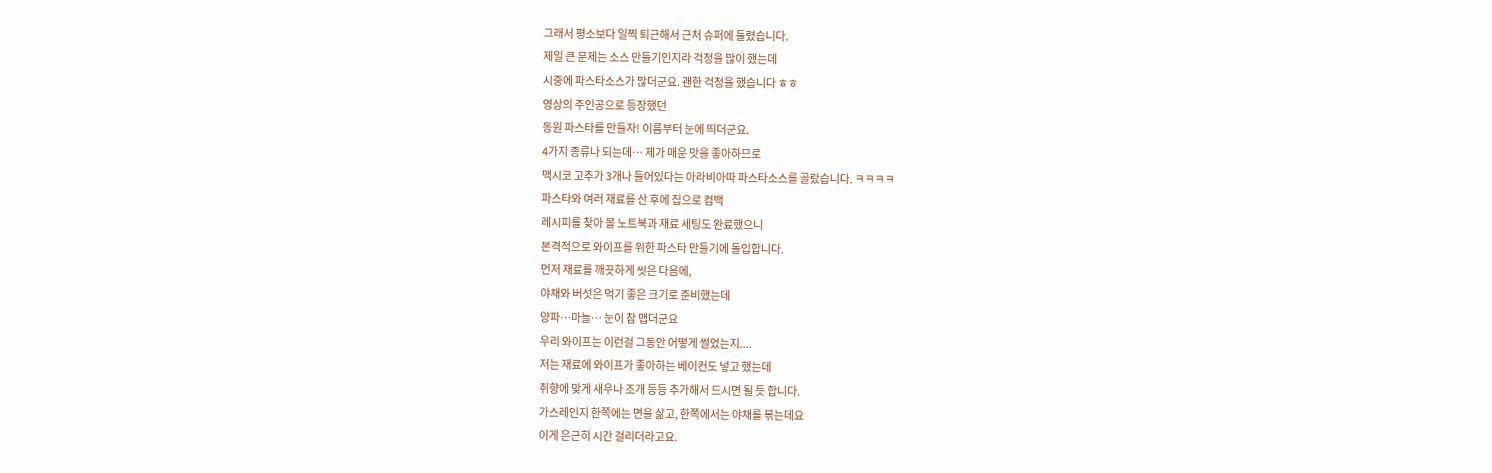그래서 평소보다 일찍 퇴근해서 근처 슈퍼에 들렸습니다.
제일 큰 문제는 소스 만들기인지라 걱정을 많이 했는데
시중에 파스타소스가 많더군요. 괜한 걱정을 했습니다 ㅎㅎ
영상의 주인공으로 등장했던
동원 파스타를 만들자! 이름부터 눈에 띄더군요.
4가지 종류나 되는데… 제가 매운 맛을 좋아하므로
맥시코 고추가 3개나 들어있다는 아라비아따 파스타소스를 골랐습니다. ㅋㅋㅋㅋ
파스타와 여러 재료를 산 후에 집으로 컴백
레시피를 찾아 볼 노트북과 재료 세팅도 완료했으니
본격적으로 와이프를 위한 파스타 만들기에 돌입합니다.
먼저 재료를 깨끗하게 씻은 다음에,
야채와 버섯은 먹기 좋은 크기로 준비했는데
양파…마늘… 눈이 참 맵더군요
우리 와이프는 이런걸 그동안 어떻게 썰었는지....
저는 재료에 와이프가 좋아하는 베이컨도 넣고 했는데
취향에 맞게 새우나 조개 등등 추가해서 드시면 될 듯 합니다.
가스레인지 한쪽에는 면을 삶고, 한쪽에서는 야채를 볶는데요
이게 은근히 시간 걸리더라고요.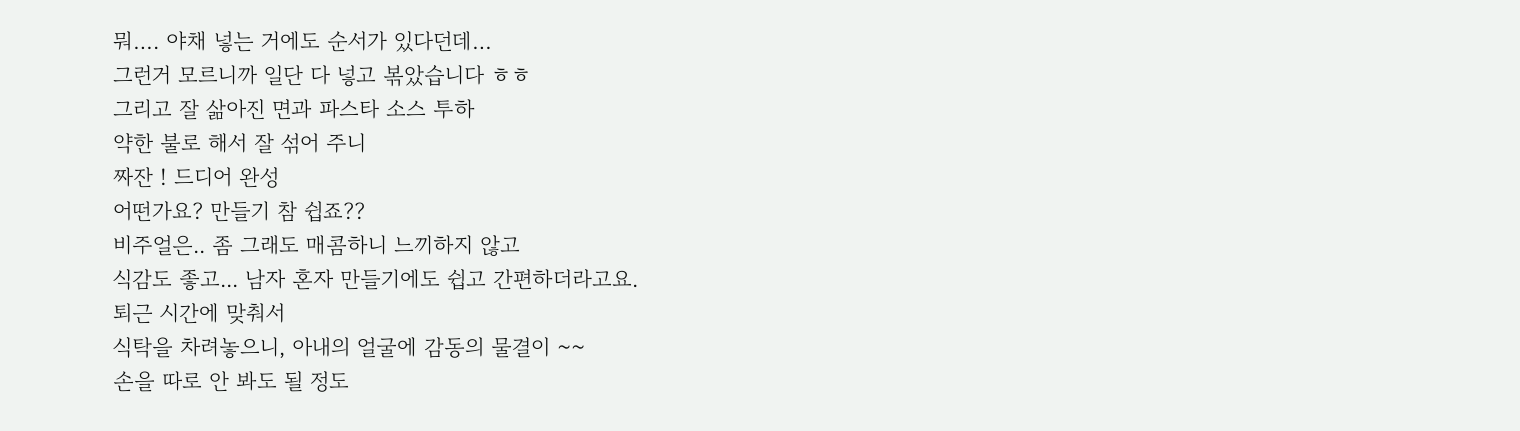뭐…. 야채 넣는 거에도 순서가 있다던데…
그런거 모르니까 일단 다 넣고 볶았습니다 ㅎㅎ
그리고 잘 삶아진 면과 파스타 소스 투하
약한 불로 해서 잘 섞어 주니
짜잔 ! 드디어 완성
어떤가요? 만들기 참 쉽죠??
비주얼은.. 좀 그래도 매콤하니 느끼하지 않고
식감도 좋고... 남자 혼자 만들기에도 쉽고 간편하더라고요.
퇴근 시간에 맞춰서
식탁을 차려놓으니, 아내의 얼굴에 감동의 물결이 ~~
손을 따로 안 봐도 될 정도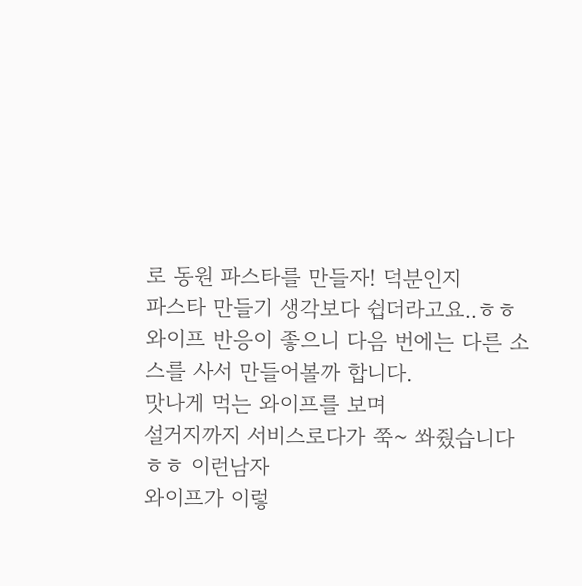로 동원 파스타를 만들자! 덕분인지
파스타 만들기 생각보다 쉽더라고요..ㅎㅎ
와이프 반응이 좋으니 다음 번에는 다른 소스를 사서 만들어볼까 합니다.
맛나게 먹는 와이프를 보며
설거지까지 서비스로다가 쭉~ 쏴줬습니다 ㅎㅎ 이런남자
와이프가 이렇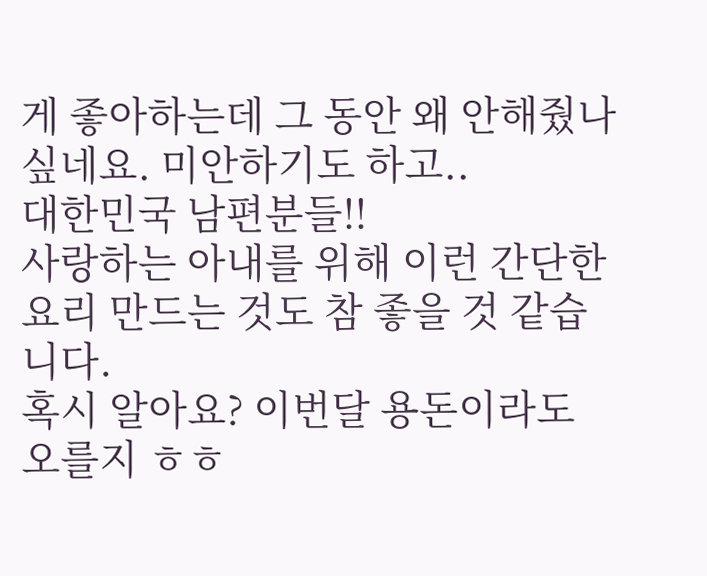게 좋아하는데 그 동안 왜 안해줬나 싶네요. 미안하기도 하고..
대한민국 남편분들!!
사랑하는 아내를 위해 이런 간단한 요리 만드는 것도 참 좋을 것 같습니다.
혹시 알아요? 이번달 용돈이라도 오를지 ㅎㅎ